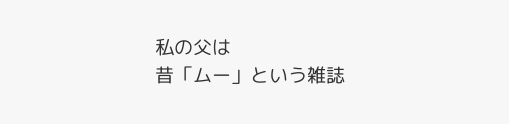私の父は
昔「ムー」という雑誌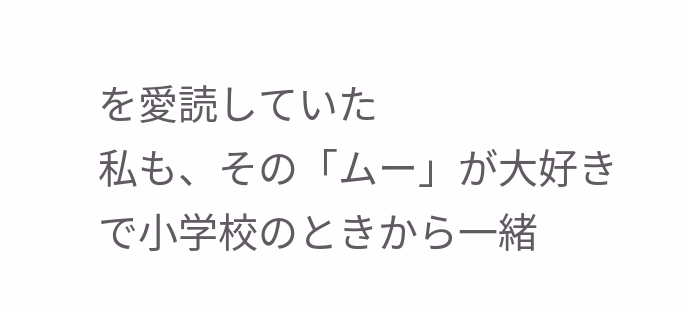を愛読していた
私も、その「ムー」が大好きで小学校のときから一緒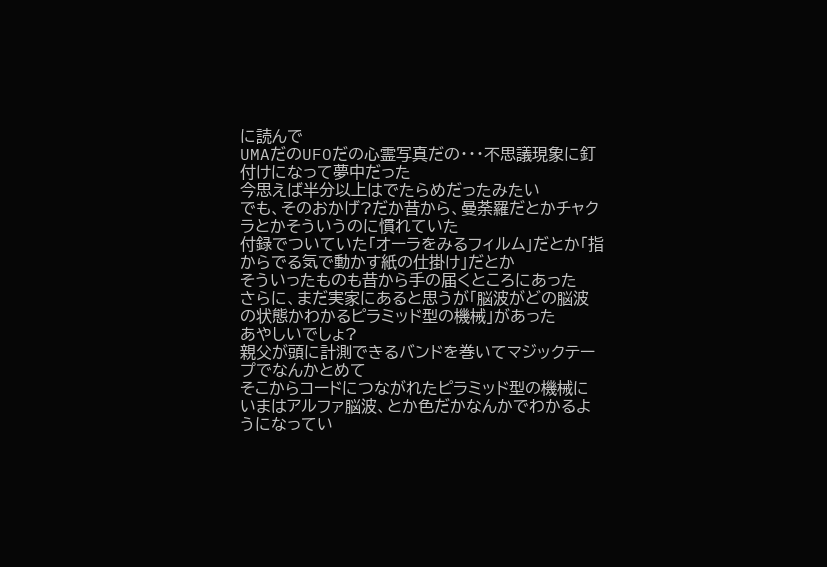に読んで
UMAだのUFOだの心霊写真だの・・・不思議現象に釘付けになって夢中だった
今思えば半分以上はでたらめだったみたい
でも、そのおかげ?だか昔から、曼荼羅だとかチャクラとかそういうのに慣れていた
付録でついていた「オーラをみるフィルム」だとか「指からでる気で動かす紙の仕掛け」だとか
そういったものも昔から手の届くところにあった
さらに、まだ実家にあると思うが「脳波がどの脳波の状態かわかるピラミッド型の機械」があった
あやしいでしょ?
親父が頭に計測できるバンドを巻いてマジックテープでなんかとめて
そこからコードにつながれたピラミッド型の機械にいまはアルファ脳波、とか色だかなんかでわかるようになってい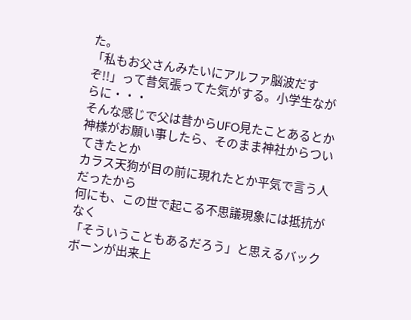た。
「私もお父さんみたいにアルファ脳波だすぞ!!」って昔気張ってた気がする。小学生ながらに・・・
そんな感じで父は昔からUFO見たことあるとか
神様がお願い事したら、そのまま神社からついてきたとか
カラス天狗が目の前に現れたとか平気で言う人だったから
何にも、この世で起こる不思議現象には抵抗がなく
「そういうこともあるだろう」と思えるバックボーンが出来上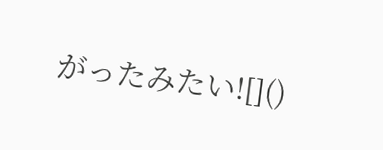がったみたい![]()